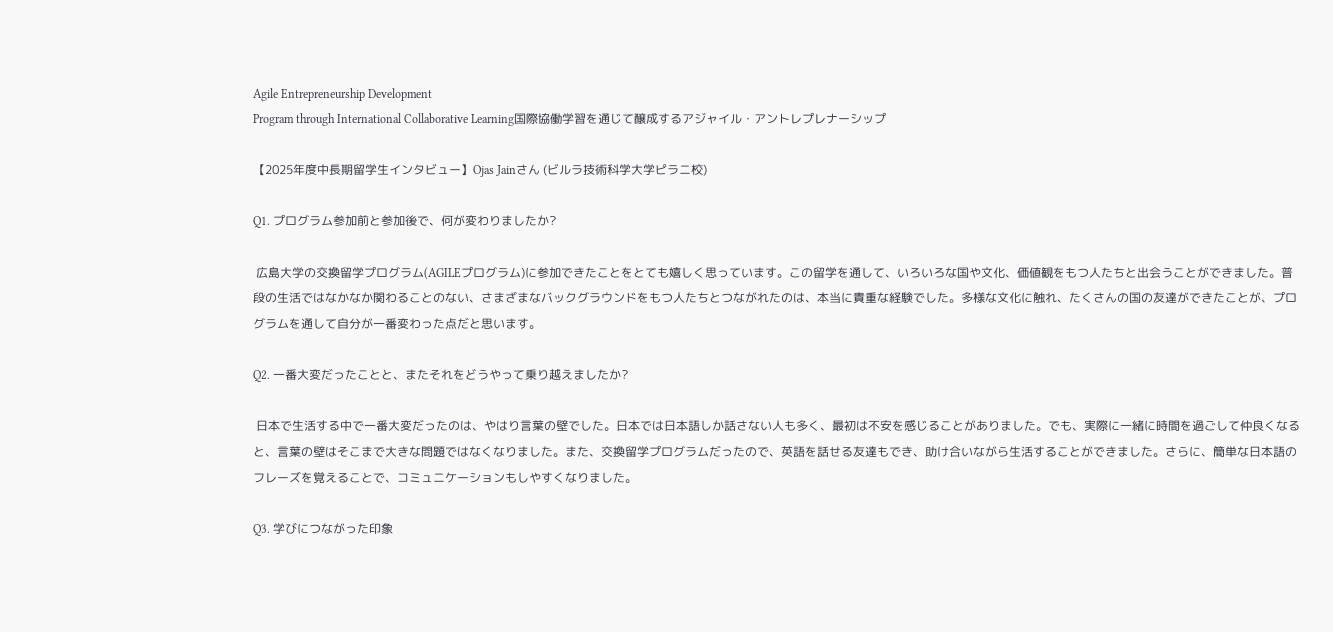Agile Entrepreneurship Development
Program through International Collaborative Learning国際協働学習を通じて醸成するアジャイル・アントレプレナーシップ

【2025年度中長期留学生インタビュー】Ojas Jainさん (ビルラ技術科学大学ピラニ校)

Q1. プログラム参加前と参加後で、何が変わりましたか?

 広島大学の交換留学プログラム(AGILEプログラム)に参加できたことをとても嬉しく思っています。この留学を通して、いろいろな国や文化、価値観をもつ人たちと出会うことができました。普段の生活ではなかなか関わることのない、さまざまなバックグラウンドをもつ人たちとつながれたのは、本当に貴重な経験でした。多様な文化に触れ、たくさんの国の友達ができたことが、プログラムを通して自分が一番変わった点だと思います。

Q2. 一番大変だったことと、またそれをどうやって乗り越えましたか?

 日本で生活する中で一番大変だったのは、やはり言葉の壁でした。日本では日本語しか話さない人も多く、最初は不安を感じることがありました。でも、実際に一緒に時間を過ごして仲良くなると、言葉の壁はそこまで大きな問題ではなくなりました。また、交換留学プログラムだったので、英語を話せる友達もでき、助け合いながら生活することができました。さらに、簡単な日本語のフレーズを覚えることで、コミュニケーションもしやすくなりました。

Q3. 学びにつながった印象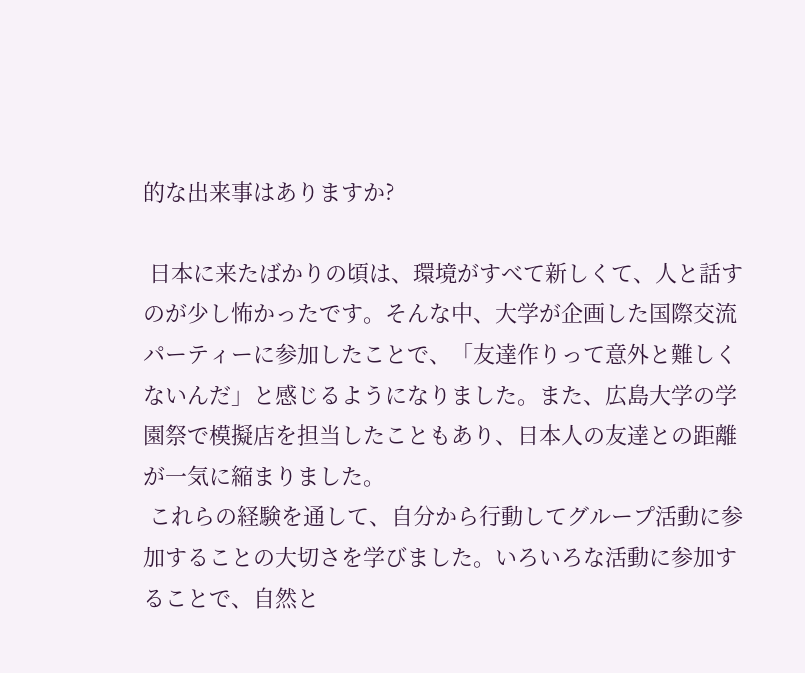的な出来事はありますか?

 日本に来たばかりの頃は、環境がすべて新しくて、人と話すのが少し怖かったです。そんな中、大学が企画した国際交流パーティーに参加したことで、「友達作りって意外と難しくないんだ」と感じるようになりました。また、広島大学の学園祭で模擬店を担当したこともあり、日本人の友達との距離が一気に縮まりました。
 これらの経験を通して、自分から行動してグループ活動に参加することの大切さを学びました。いろいろな活動に参加することで、自然と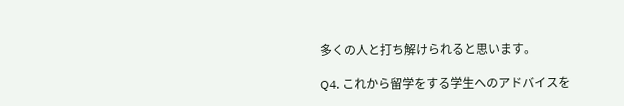多くの人と打ち解けられると思います。

Q4. これから留学をする学生へのアドバイスを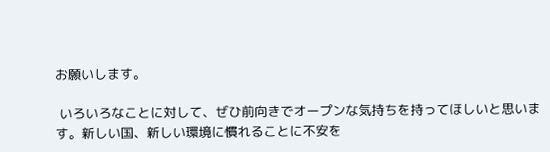お願いします。

 いろいろなことに対して、ぜひ前向きでオープンな気持ちを持ってほしいと思います。新しい国、新しい環境に慣れることに不安を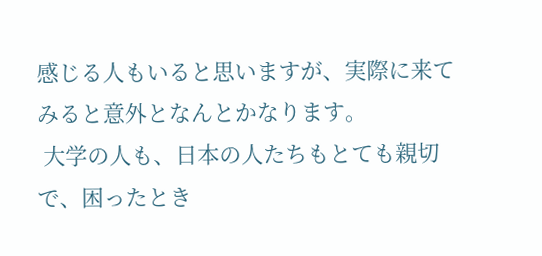感じる人もいると思いますが、実際に来てみると意外となんとかなります。
 大学の人も、日本の人たちもとても親切で、困ったとき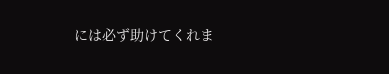には必ず助けてくれま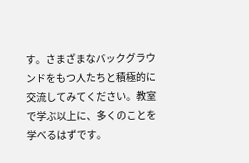す。さまざまなバックグラウンドをもつ人たちと積極的に交流してみてください。教室で学ぶ以上に、多くのことを学べるはずです。